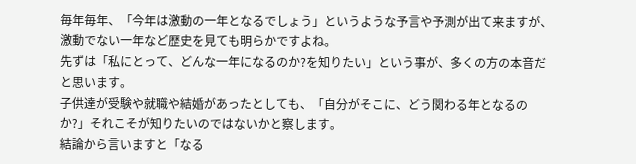毎年毎年、「今年は激動の一年となるでしょう」というような予言や予測が出て来ますが、激動でない一年など歴史を見ても明らかですよね。
先ずは「私にとって、どんな一年になるのか?を知りたい」という事が、多くの方の本音だと思います。
子供達が受験や就職や結婚があったとしても、「自分がそこに、どう関わる年となるのか?」それこそが知りたいのではないかと察します。
結論から言いますと「なる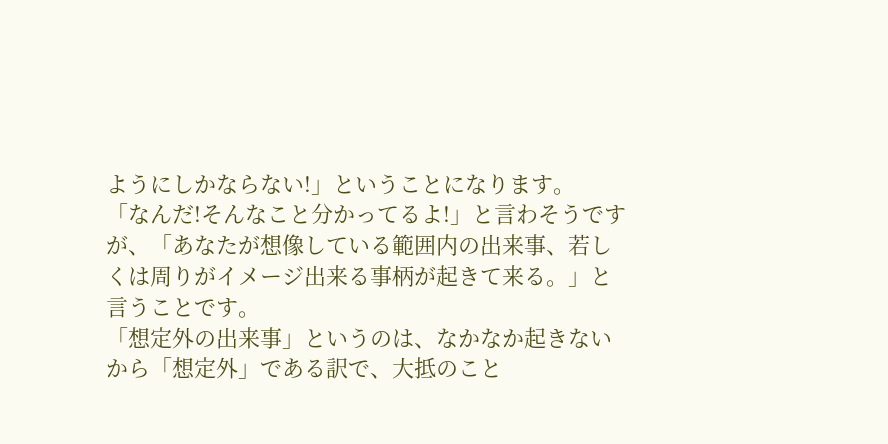ようにしかならない!」ということになります。
「なんだ!そんなこと分かってるよ!」と言わそうですが、「あなたが想像している範囲内の出来事、若しくは周りがイメージ出来る事柄が起きて来る。」と言うことです。
「想定外の出来事」というのは、なかなか起きないから「想定外」である訳で、大抵のこと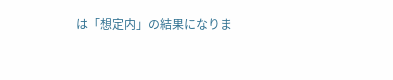は「想定内」の結果になりま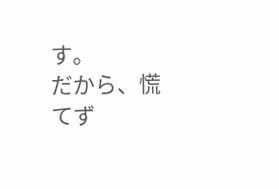す。
だから、慌てず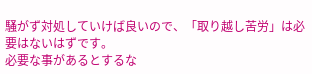騒がず対処していけば良いので、「取り越し苦労」は必要はないはずです。
必要な事があるとするな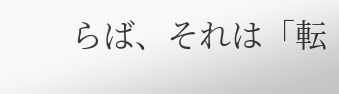らば、それは「転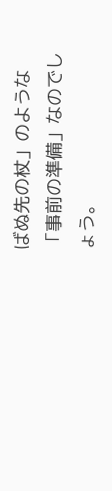ばぬ先の杖」のような「事前の準備」なのでしょう。